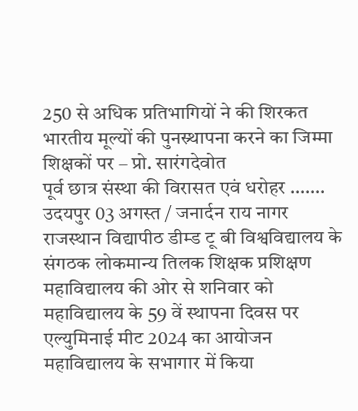250 से अधिक प्रतिभागियों ने की शिरकत
भारतीय मूल्यों की पुनस्र्थापना करने का जिम्मा शिक्षकों पर – प्रो. सारंगदेवोत
पूर्व छात्र संस्था की विरासत एवं धरोहर …….
उदयपुर 03 अगस्त / जनार्दन राय नागर राजस्थान विद्यापीठ डीम्ड टू बी विश्वविद्यालय के संगठक लोकमान्य तिलक शिक्षक प्रशिक्षण महाविद्यालय की ओर से शनिवार को महाविद्यालय के 59 वें स्थापना दिवस पर एल्युमिनाई मीट 2024 का आयोजन महाविद्यालय के सभागार में किया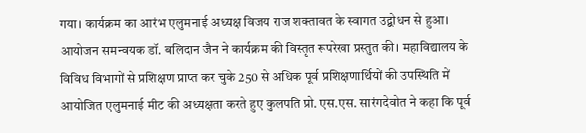गया। कार्यक्रम का आरंभ एलुमनाई अध्यक्ष विजय राज शक्तावत के स्वागत उद्बोधन से हुआ। आयोजन समन्वयक डॉ. बलिदान जैन ने कार्यक्रम की विस्तृत रूपरेखा प्रस्तुत की। महाविद्यालय के विविध विभागों से प्रशिक्षण प्राप्त कर चुके 250 से अधिक पूर्व प्रशिक्षणार्थियों की उपस्थिति में आयोजित एलुमनाई मीट की अध्यक्षता करते हुए कुलपति प्रो. एस.एस. सारंगदेवोत ने कहा कि पूर्व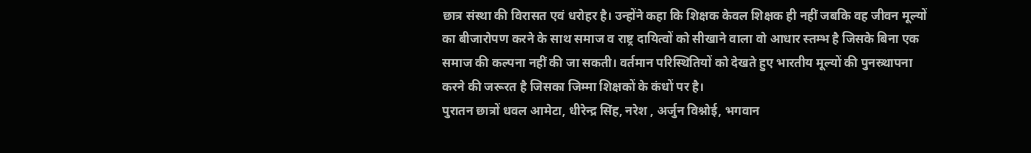छात्र संस्था की विरासत एवं धरोहर है। उन्होंने कहा कि शिक्षक केवल शिक्षक ही नहीं जबकि वह जीवन मूल्यों का बीजारोपण करने के साथ समाज व राष्ट्र दायित्वों को सीखाने वाला वो आधार स्तम्भ है जिसके बिना एक समाज की कल्पना नहीं की जा सकती। वर्तमान परिस्थितियों को देखते हुए भारतीय मूल्यों की पुनस्र्थापना करने की जरूरत है जिसका जिम्मा शिक्षकों के कंधों पर है।
पुरातन छात्रों धवल आमेटा, धीरेन्द्र सिंह, नरेश , अर्जुन विश्नोई, भगवान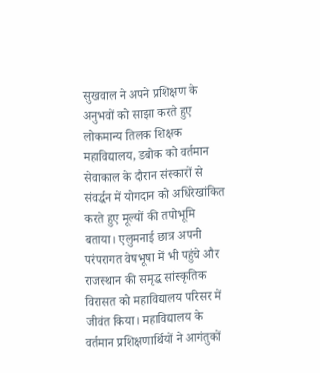सुखवाल ने अपने प्रशिक्षण के अनुभवों को साझा करते हुए लोकमान्य तिलक शिक्षक महाविद्यालय, डबोक को वर्तमान सेवाकाल के दौरान संस्कारों से संवर्द्धन में योगदान को अधिरेखांकित करते हुए मूल्यों की तपोभूमि बताया। एलुमनाई छात्र अपनी परंपरागत वेषभूषा में भी पहुंचे और राजस्थान की समृद्ध सांस्कृतिक विरासत को महाविद्यालय परिसर में जीवंत किया। महाविद्यालय के वर्तमान प्रशिक्षणार्थियों ने आगंतुकों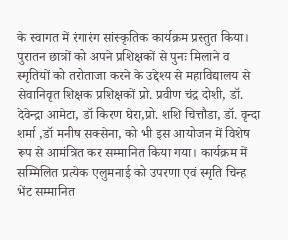के स्वागत में रंगारंग सांस्कृतिक कार्यक्रम प्रस्तुत किया। पुरातन छात्रों को अपने प्रशिक्षकों से पुनः मिलाने व स्मृतियों को तरोताजा करने के उद्देश्य से महाविद्यालय से सेवानिवृत शिक्षक प्रशिक्षकों प्रो. प्रवीण चंद्र दोशी, डॉ. देवेन्द्रा आमेटा, डॉ किरण घेरा,प्रो. शशि चित्तौडा, डॉ. वृन्दा शर्मा ,डॉ मनीष सक्सेना, को भी इस आयोजन में विशेष रूप से आमंत्रित कर सम्मानित किया गया। कार्यक्रम में सम्मिलित प्रत्येक एलुमनाई को उपरणा एवं स्मृति चिन्ह भेंट सम्मानित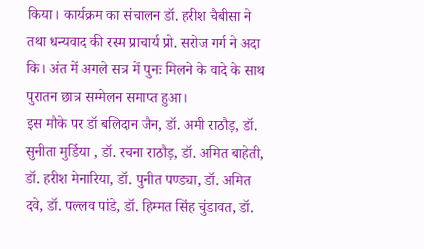किया। कार्यक्रम का संचालन डॉ. हरीश चैबीसा ने तथा धन्यवाद की रस्म प्राचार्य प्रो. सरोज गर्ग ने अदा कि। अंत में अगले सत्र में पुनः मिलने के वादे के साथ पुरातन छात्र सम्मेलन समाप्त हुआ।
इस मौके पर डॉ बलिदान जैन, डॉ. अमी राठौड़, डॉ. सुनीता मुर्डिया , डॉ. रचना राठौड़, डॉ. अमित बाहेती, डॉ. हरीश मेनारिया, डॉ. पुनीत पण्ड्या, डॉ. अमित दवे, डॉ. पल्लव पांडे, डॉ. हिम्मत सिंह चुंडावत, डॉ.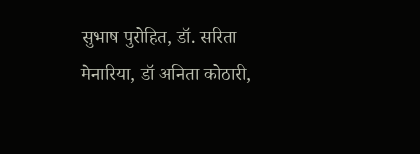सुभाष पुरोहित, डॉ. सरिता मेनारिया, डॉ अनिता कोठारी,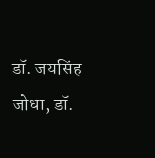डॉ. जयसिंह जोधा, डॉ.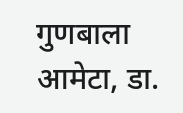गुणबाला आमेटा, डा.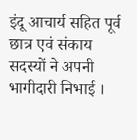इंदू आचार्य सहित पूर्व छात्र एवं संकाय सदस्यों ने अपनी भागीदारी निभाई ।